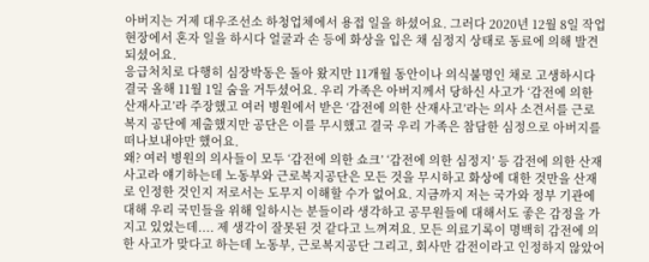아버지는 거제 대우조선소 하청업체에서 용접 일을 하셨어요. 그러다 2020년 12월 8일 작업 현장에서 혼자 일을 하시다 얼굴과 손 등에 화상을 입은 채 심정지 상태로 동료에 의해 발견 되셨어요.
응급처치로 다행히 심장박동은 돌아 왔지만 11개월 동안이나 의식불명인 채로 고생하시다 결국 올해 11월 1일 숨을 거두셨어요. 우리 가족은 아버지께서 당하신 사고가 ‘감전에 의한 산재사고’라 주장했고 여러 병원에서 받은 ‘감전에 의한 산재사고’라는 의사 소견서를 근로 복지 공단에 제출했지만 공단은 이를 무시했고 결국 우리 가족은 참담한 심정으로 아버지를 떠나보내야만 했어요.
왜? 여러 병원의 의사들이 모두 ‘감전에 의한 쇼크’ ‘감전에 의한 심정지’ 등 감전에 의한 산재사고라 얘기하는데 노동부와 근로복지공단은 모든 것을 무시하고 화상에 대한 것만을 산재로 인정한 것인지 저로서는 도무지 이해할 수가 없어요. 지금까지 저는 국가와 정부 기관에 대해 우리 국민들을 위해 일하시는 분들이라 생각하고 공무원들에 대해서도 좋은 감정을 가지고 있었는데.... 제 생각이 잘못된 것 같다고 느껴져요. 모든 의료기록이 명백히 감전에 의한 사고가 맞다고 하는데 노동부, 근로복지공단 그리고, 회사만 감전이라고 인정하지 않았어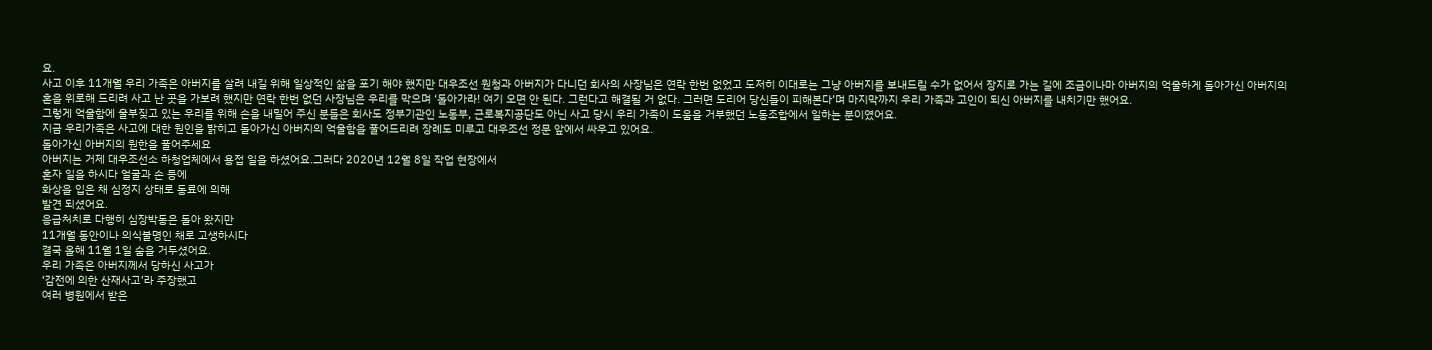요.
사고 이후 11개월 우리 가족은 아버지를 살려 내길 위해 일상적인 삶을 포기 해야 했지만 대우조선 원청과 아버지가 다니던 회사의 사장님은 연락 한번 없었고 도저히 이대로는 그냥 아버지를 보내드릴 수가 없어서 장지로 가는 길에 조금이나마 아버지의 억울하게 돌아가신 아버지의 혼을 위로해 드리려 사고 난 곳을 가보려 했지만 연락 한번 없던 사장님은 우리를 막으며 ‘돌아가라! 여기 오면 안 된다. 그런다고 해결될 거 없다. 그러면 도리어 당신들이 피해본다’며 마지막까지 우리 가족과 고인이 되신 아버지를 내치기만 했어요.
그렇게 억울함에 울부짖고 있는 우리를 위해 손을 내밀어 주신 분들은 회사도 정부기관인 노동부, 근로복지공단도 아닌 사고 당시 우리 가족이 도움을 거부했던 노동조합에서 일하는 분이였어요.
지금 우리가족은 사고에 대한 원인을 밝히고 돌아가신 아버지의 억울함을 풀어드리려 장례도 미루고 대우조선 정문 앞에서 싸우고 있어요.
돌아가신 아버지의 원한을 풀어주세요
아버지는 거제 대우조선소 하청업체에서 용접 일을 하셨어요.그러다 2020년 12월 8일 작업 현장에서
혼자 일을 하시다 얼굴과 손 등에
화상을 입은 채 심정지 상태로 동료에 의해
발견 되셨어요.
응급처치로 다행히 심장박동은 돌아 왔지만
11개월 동안이나 의식불명인 채로 고생하시다
결국 올해 11월 1일 숨을 거두셨어요.
우리 가족은 아버지께서 당하신 사고가
‘감전에 의한 산재사고’라 주장했고
여러 병원에서 받은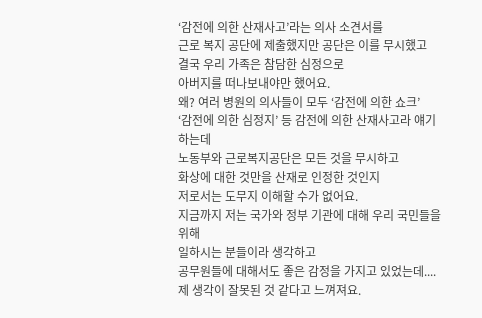‘감전에 의한 산재사고’라는 의사 소견서를
근로 복지 공단에 제출했지만 공단은 이를 무시했고
결국 우리 가족은 참담한 심정으로
아버지를 떠나보내야만 했어요.
왜? 여러 병원의 의사들이 모두 ‘감전에 의한 쇼크’
‘감전에 의한 심정지’ 등 감전에 의한 산재사고라 얘기하는데
노동부와 근로복지공단은 모든 것을 무시하고
화상에 대한 것만을 산재로 인정한 것인지
저로서는 도무지 이해할 수가 없어요.
지금까지 저는 국가와 정부 기관에 대해 우리 국민들을 위해
일하시는 분들이라 생각하고
공무원들에 대해서도 좋은 감정을 가지고 있었는데....
제 생각이 잘못된 것 같다고 느껴져요.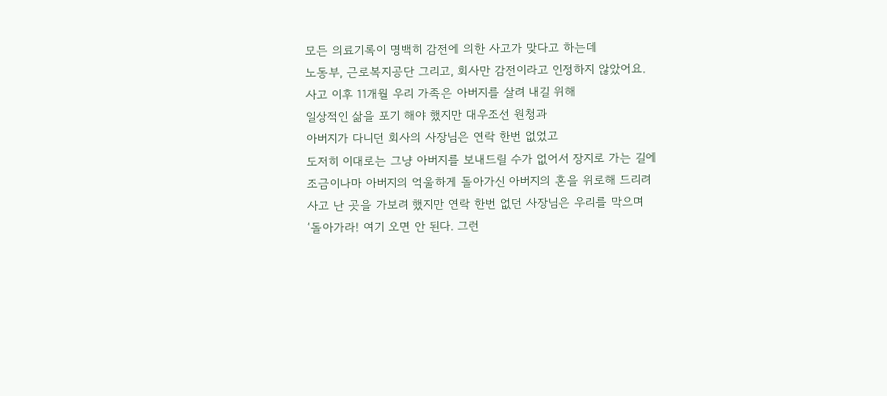모든 의료기록이 명백히 감전에 의한 사고가 맞다고 하는데
노동부, 근로복지공단 그리고, 회사만 감전이라고 인정하지 않았어요.
사고 이후 11개월 우리 가족은 아버지를 살려 내길 위해
일상적인 삶을 포기 해야 했지만 대우조선 원청과
아버지가 다니던 회사의 사장님은 연락 한번 없었고
도저히 이대로는 그냥 아버지를 보내드릴 수가 없어서 장지로 가는 길에
조금이나마 아버지의 억울하게 돌아가신 아버지의 혼을 위로해 드리려
사고 난 곳을 가보려 했지만 연락 한번 없던 사장님은 우리를 막으며
‘돌아가라! 여기 오면 안 된다. 그런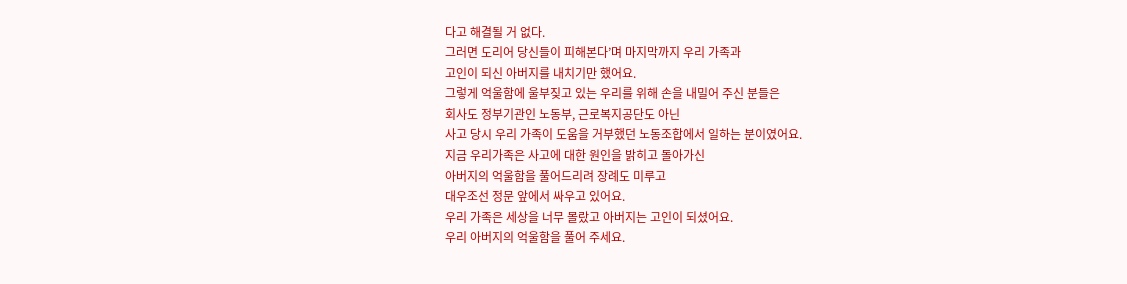다고 해결될 거 없다.
그러면 도리어 당신들이 피해본다’며 마지막까지 우리 가족과
고인이 되신 아버지를 내치기만 했어요.
그렇게 억울함에 울부짖고 있는 우리를 위해 손을 내밀어 주신 분들은
회사도 정부기관인 노동부, 근로복지공단도 아닌
사고 당시 우리 가족이 도움을 거부했던 노동조합에서 일하는 분이였어요.
지금 우리가족은 사고에 대한 원인을 밝히고 돌아가신
아버지의 억울함을 풀어드리려 장례도 미루고
대우조선 정문 앞에서 싸우고 있어요.
우리 가족은 세상을 너무 몰랐고 아버지는 고인이 되셨어요.
우리 아버지의 억울함을 풀어 주세요.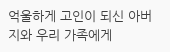억울하게 고인이 되신 아버지와 우리 가족에게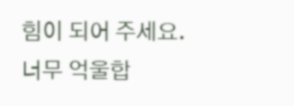힘이 되어 주세요.
너무 억울합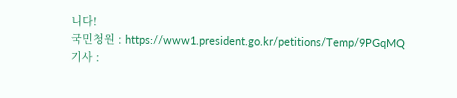니다!
국민청원 : https://www1.president.go.kr/petitions/Temp/9PGqMQ
기사 :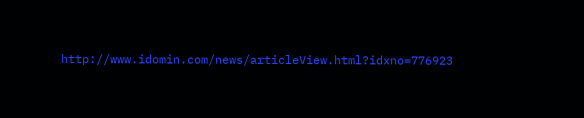http://www.idomin.com/news/articleView.html?idxno=776923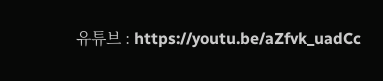유튜브 : https://youtu.be/aZfvk_uadCc